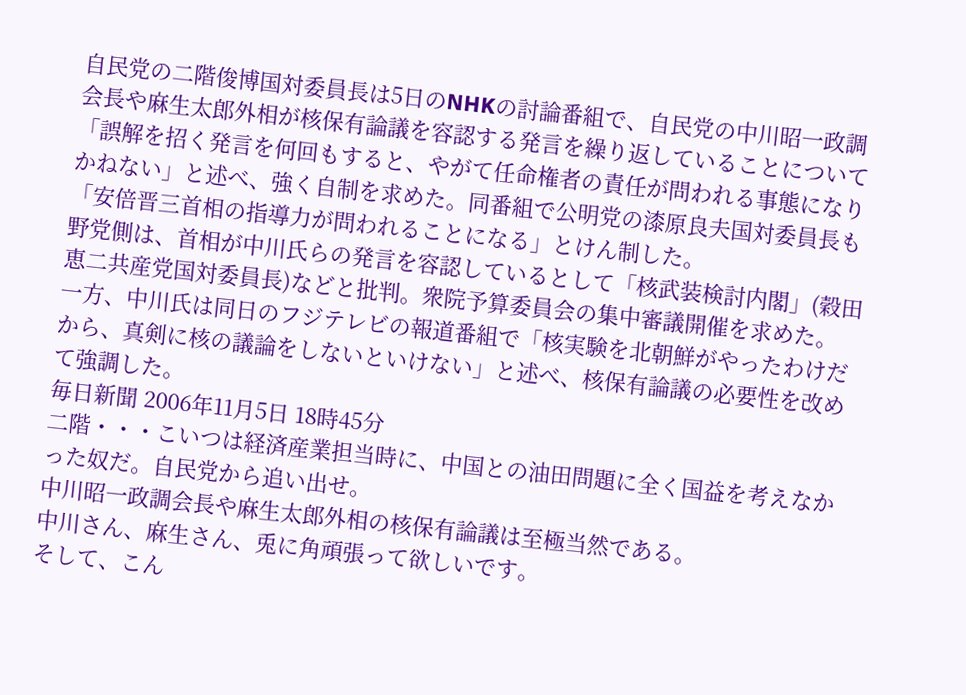自民党の二階俊博国対委員長は5日のNHKの討論番組で、自民党の中川昭一政調会長や麻生太郎外相が核保有論議を容認する発言を繰り返していることについて「誤解を招く発言を何回もすると、やがて任命権者の責任が問われる事態になりかねない」と述べ、強く自制を求めた。同番組で公明党の漆原良夫国対委員長も「安倍晋三首相の指導力が問われることになる」とけん制した。
野党側は、首相が中川氏らの発言を容認しているとして「核武装検討内閣」(穀田恵二共産党国対委員長)などと批判。衆院予算委員会の集中審議開催を求めた。
一方、中川氏は同日のフジテレビの報道番組で「核実験を北朝鮮がやったわけだから、真剣に核の議論をしないといけない」と述べ、核保有論議の必要性を改めて強調した。
毎日新聞 2006年11月5日 18時45分
二階・・・こいつは経済産業担当時に、中国との油田問題に全く国益を考えなかった奴だ。自民党から追い出せ。
中川昭一政調会長や麻生太郎外相の核保有論議は至極当然である。
中川さん、麻生さん、兎に角頑張って欲しいです。
そして、こん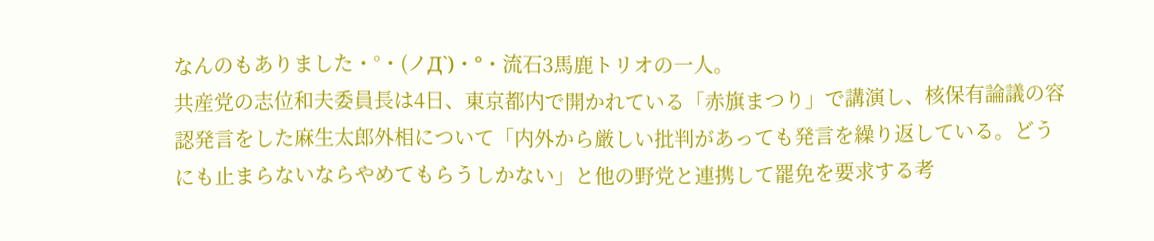なんのもありました・°・(ノД`)・°・流石3馬鹿トリオの一人。
共産党の志位和夫委員長は4日、東京都内で開かれている「赤旗まつり」で講演し、核保有論議の容認発言をした麻生太郎外相について「内外から厳しい批判があっても発言を繰り返している。どうにも止まらないならやめてもらうしかない」と他の野党と連携して罷免を要求する考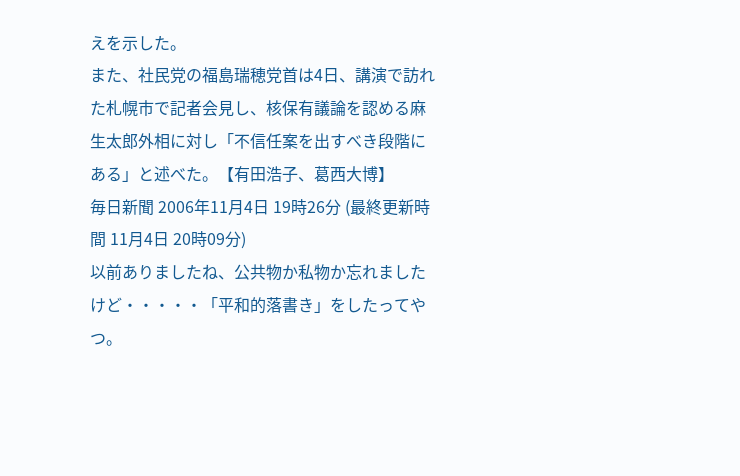えを示した。
また、社民党の福島瑞穂党首は4日、講演で訪れた札幌市で記者会見し、核保有議論を認める麻生太郎外相に対し「不信任案を出すべき段階にある」と述べた。【有田浩子、葛西大博】
毎日新聞 2006年11月4日 19時26分 (最終更新時間 11月4日 20時09分)
以前ありましたね、公共物か私物か忘れましたけど・・・・・「平和的落書き」をしたってやつ。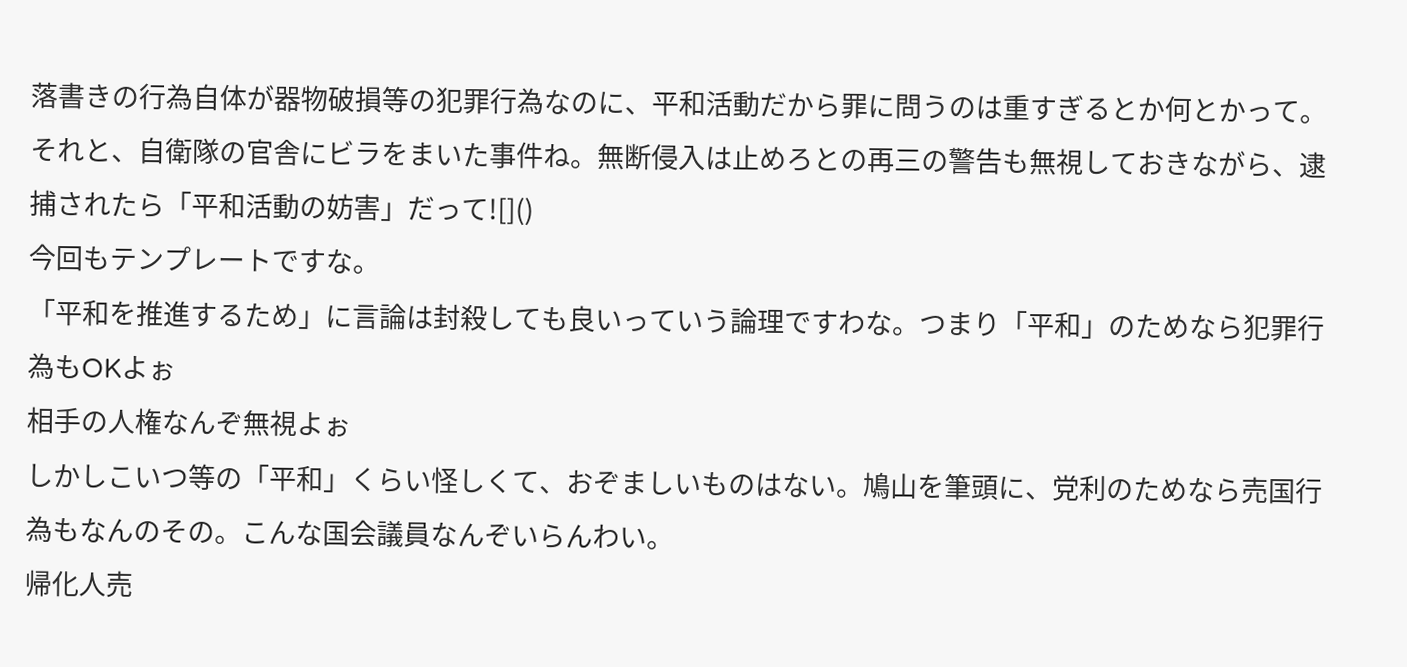落書きの行為自体が器物破損等の犯罪行為なのに、平和活動だから罪に問うのは重すぎるとか何とかって。
それと、自衛隊の官舎にビラをまいた事件ね。無断侵入は止めろとの再三の警告も無視しておきながら、逮捕されたら「平和活動の妨害」だって![]()
今回もテンプレートですな。
「平和を推進するため」に言論は封殺しても良いっていう論理ですわな。つまり「平和」のためなら犯罪行為もOKよぉ
相手の人権なんぞ無視よぉ
しかしこいつ等の「平和」くらい怪しくて、おぞましいものはない。鳩山を筆頭に、党利のためなら売国行為もなんのその。こんな国会議員なんぞいらんわい。
帰化人売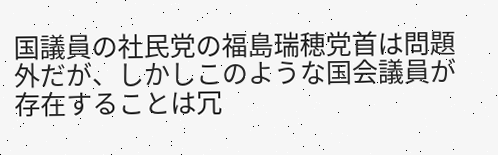国議員の社民党の福島瑞穂党首は問題外だが、しかしこのような国会議員が存在することは冗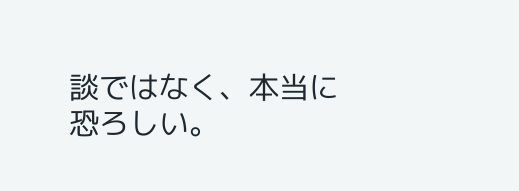談ではなく、本当に恐ろしい。